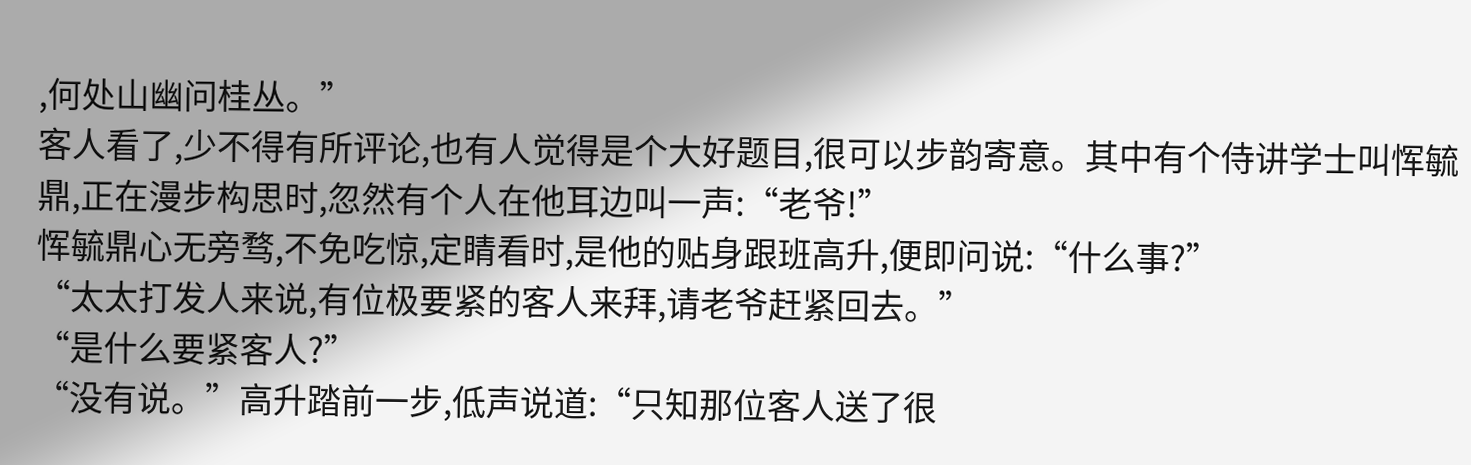,何处山幽问桂丛。”
客人看了,少不得有所评论,也有人觉得是个大好题目,很可以步韵寄意。其中有个侍讲学士叫恽毓鼎,正在漫步构思时,忽然有个人在他耳边叫一声:“老爷!”
恽毓鼎心无旁骛,不免吃惊,定睛看时,是他的贴身跟班高升,便即问说:“什么事?”
“太太打发人来说,有位极要紧的客人来拜,请老爷赶紧回去。”
“是什么要紧客人?”
“没有说。”高升踏前一步,低声说道:“只知那位客人送了很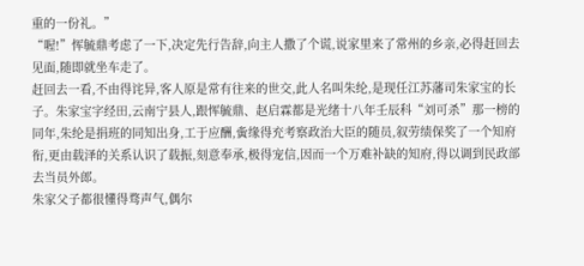重的一份礼。”
“喔!”恽毓鼎考虑了一下,决定先行告辞,向主人撒了个谎,说家里来了常州的乡亲,必得赶回去见面,随即就坐车走了。
赶回去一看,不由得诧异,客人原是常有往来的世交,此人名叫朱纶,是现任江苏藩司朱家宝的长子。朱家宝字经田,云南宁县人,跟恽毓鼎、赵启霖都是光绪十八年壬辰科“刘可杀”那一榜的同年,朱纶是捐班的同知出身,工于应酬,夤缘得充考察政治大臣的随员,叙劳绩保奖了一个知府衔,更由载泽的关系认识了载振,刻意奉承,极得宠信,因而一个万难补缺的知府,得以调到民政部去当员外郎。
朱家父子都很懂得骛声气,偶尔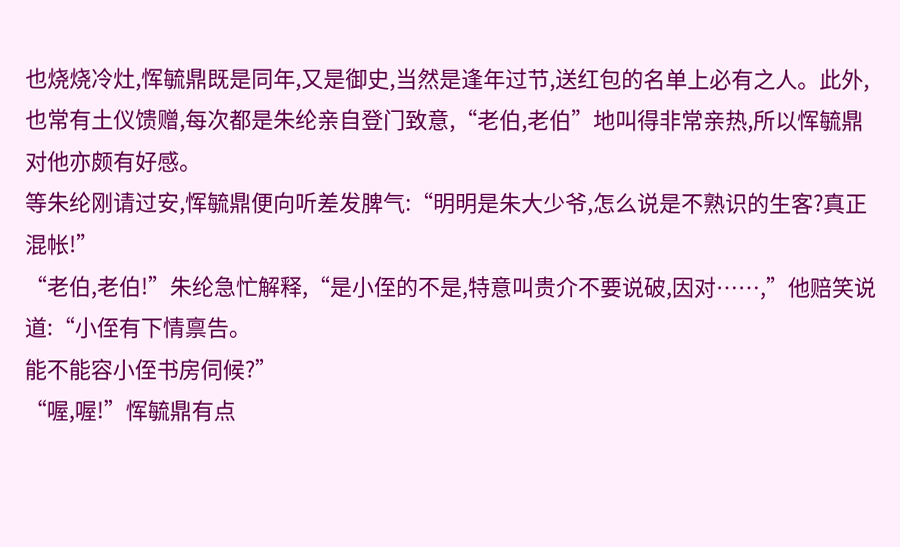也烧烧冷灶,恽毓鼎既是同年,又是御史,当然是逢年过节,送红包的名单上必有之人。此外,也常有土仪馈赠,每次都是朱纶亲自登门致意,“老伯,老伯”地叫得非常亲热,所以恽毓鼎对他亦颇有好感。
等朱纶刚请过安,恽毓鼎便向听差发脾气:“明明是朱大少爷,怎么说是不熟识的生客?真正混帐!”
“老伯,老伯!”朱纶急忙解释,“是小侄的不是,特意叫贵介不要说破,因对……,”他赔笑说道:“小侄有下情禀告。
能不能容小侄书房伺候?”
“喔,喔!”恽毓鼎有点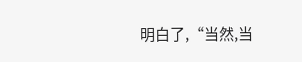明白了,“当然,当